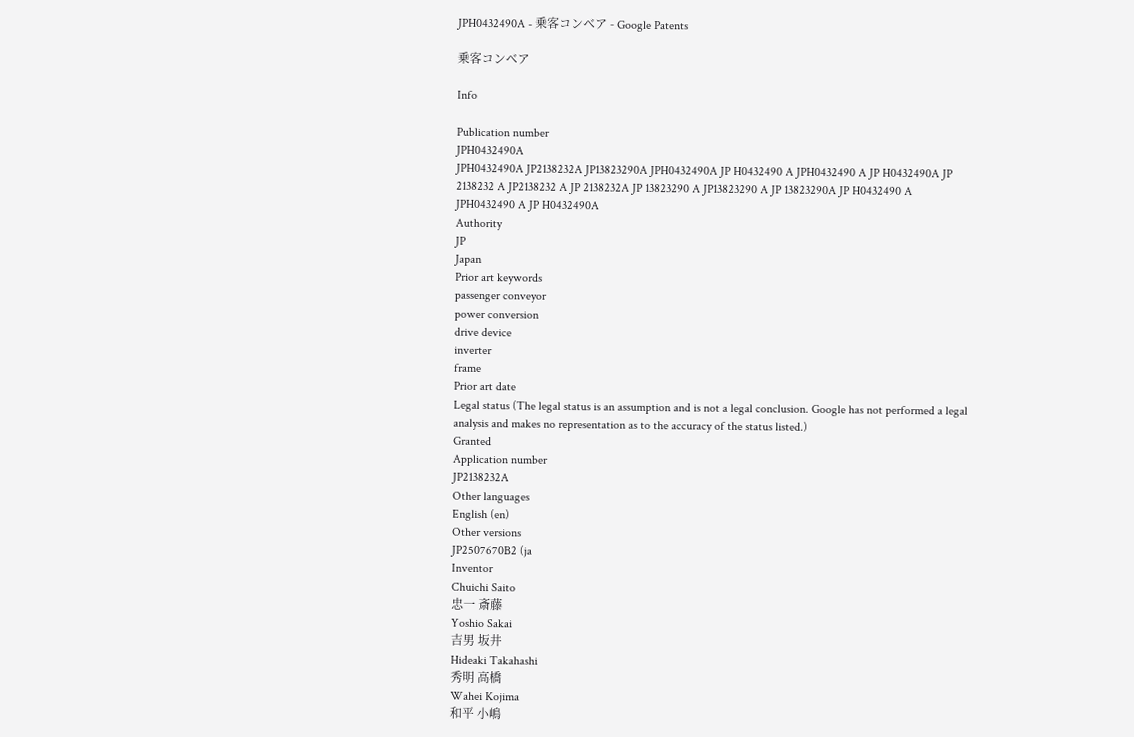JPH0432490A - 乗客コンベア - Google Patents

乗客コンベア

Info

Publication number
JPH0432490A
JPH0432490A JP2138232A JP13823290A JPH0432490A JP H0432490 A JPH0432490 A JP H0432490A JP 2138232 A JP2138232 A JP 2138232A JP 13823290 A JP13823290 A JP 13823290A JP H0432490 A JPH0432490 A JP H0432490A
Authority
JP
Japan
Prior art keywords
passenger conveyor
power conversion
drive device
inverter
frame
Prior art date
Legal status (The legal status is an assumption and is not a legal conclusion. Google has not performed a legal analysis and makes no representation as to the accuracy of the status listed.)
Granted
Application number
JP2138232A
Other languages
English (en)
Other versions
JP2507670B2 (ja
Inventor
Chuichi Saito
忠一 斎藤
Yoshio Sakai
吉男 坂井
Hideaki Takahashi
秀明 高橋
Wahei Kojima
和平 小嶋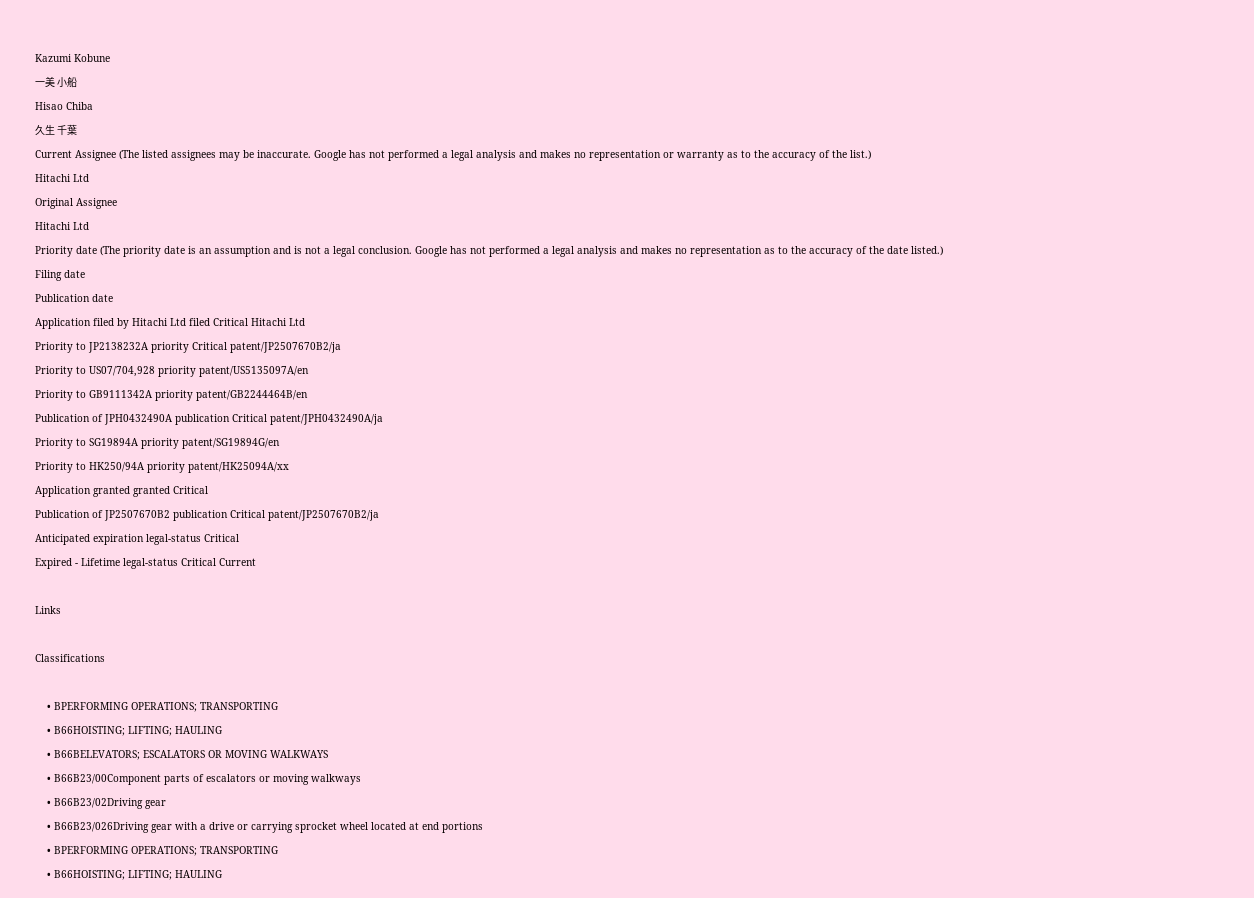Kazumi Kobune
一美 小船
Hisao Chiba
久生 千葉
Current Assignee (The listed assignees may be inaccurate. Google has not performed a legal analysis and makes no representation or warranty as to the accuracy of the list.)
Hitachi Ltd
Original Assignee
Hitachi Ltd
Priority date (The priority date is an assumption and is not a legal conclusion. Google has not performed a legal analysis and makes no representation as to the accuracy of the date listed.)
Filing date
Publication date
Application filed by Hitachi Ltd filed Critical Hitachi Ltd
Priority to JP2138232A priority Critical patent/JP2507670B2/ja
Priority to US07/704,928 priority patent/US5135097A/en
Priority to GB9111342A priority patent/GB2244464B/en
Publication of JPH0432490A publication Critical patent/JPH0432490A/ja
Priority to SG19894A priority patent/SG19894G/en
Priority to HK250/94A priority patent/HK25094A/xx
Application granted granted Critical
Publication of JP2507670B2 publication Critical patent/JP2507670B2/ja
Anticipated expiration legal-status Critical
Expired - Lifetime legal-status Critical Current

Links

Classifications

    • BPERFORMING OPERATIONS; TRANSPORTING
    • B66HOISTING; LIFTING; HAULING
    • B66BELEVATORS; ESCALATORS OR MOVING WALKWAYS
    • B66B23/00Component parts of escalators or moving walkways
    • B66B23/02Driving gear
    • B66B23/026Driving gear with a drive or carrying sprocket wheel located at end portions
    • BPERFORMING OPERATIONS; TRANSPORTING
    • B66HOISTING; LIFTING; HAULING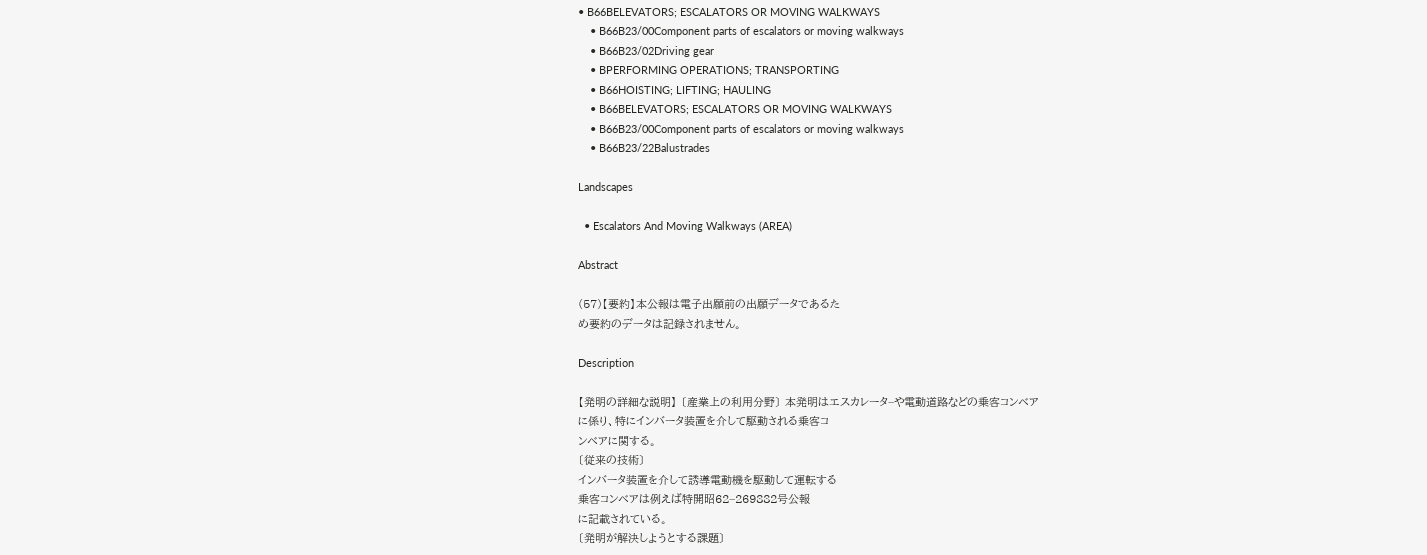• B66BELEVATORS; ESCALATORS OR MOVING WALKWAYS
    • B66B23/00Component parts of escalators or moving walkways
    • B66B23/02Driving gear
    • BPERFORMING OPERATIONS; TRANSPORTING
    • B66HOISTING; LIFTING; HAULING
    • B66BELEVATORS; ESCALATORS OR MOVING WALKWAYS
    • B66B23/00Component parts of escalators or moving walkways
    • B66B23/22Balustrades

Landscapes

  • Escalators And Moving Walkways (AREA)

Abstract

(57)【要約】本公報は電子出願前の出願データであるた
め要約のデータは記録されません。

Description

【発明の詳細な説明】 〔産業上の利用分野〕 本発明はエスカレータ−や電動道路などの乗客コンベア
に係り、特にインバータ装置を介して駆動される乗客コ
ンベアに関する。
〔従来の技術〕
インバータ装置を介して誘導電動機を駆動して運転する
乗客コンベアは例えば特開昭62−269882号公報
に記載されている。
〔発明が解決しようとする課題〕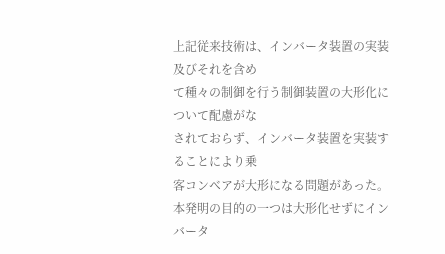上記従来技術は、インバータ装置の実装及びそれを含め
て種々の制御を行う制御装置の大形化について配慮がな
されておらず、インバータ装置を実装することにより乗
客コンベアが大形になる問題があった。
本発明の目的の一つは大形化せずにインバータ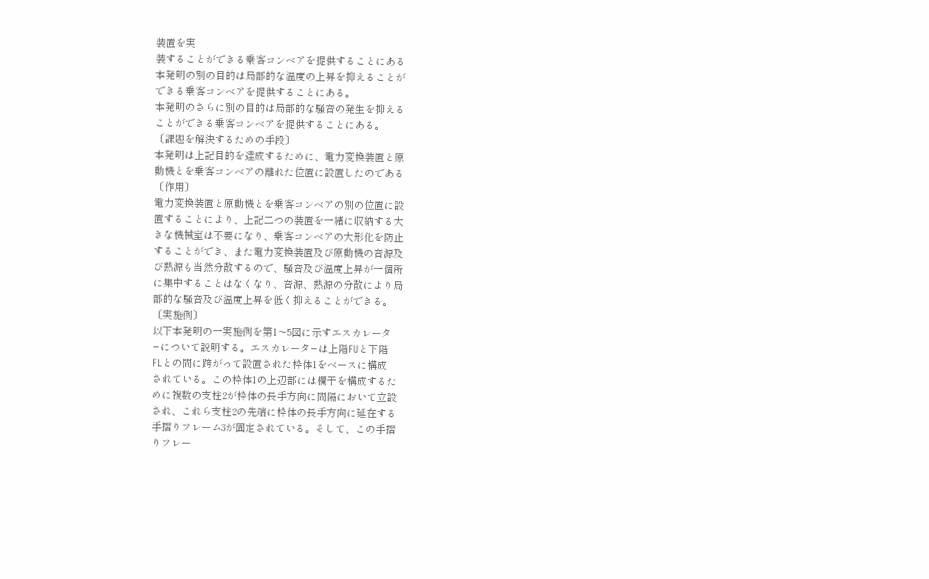装置を実
装することができる乗客コンベアを提供することにある
本発明の別の目的は局部的な温度の上昇を抑えることが
できる乗客コンベアを提供することにある。
本発明のさらに別の目的は局部的な騒音の発生を抑える
ことができる乗客コンベアを提供することにある。
〔課題を解決するための手段〕
本発明は上記目的を達成するために、電力変換装置と原
動機とを乗客コンベアの離れた位置に設置したのである
〔作用〕
電力変換装置と原動機とを乗客コンベアの別の位置に設
置することにより、上記二つの装置を一緒に収納する大
きな機械室は不要になり、乗客コンベアの大形化を防止
することができ、また電力変換装置及び原動機の音源及
び熱源も当然分散するので、騒音及び温度上昇が一個所
に集中することはなくなり、音源、熱源の分散により局
部的な騒音及び温度上昇を低く抑えることができる。
〔実施例〕
以下本発明の一実施例を第1〜5図に示すエスカレータ
−について説明する。エスカレータ−は上階FUと下階
FLとの間に跨がって設置された枠体1をベースに構成
されている。この枠体1の上辺部には欄干を構成するた
めに複数の支柱2が枠体の長手方向に間隔において立設
され、これら支柱2の先端に枠体の長手方向に延在する
手摺りフレーム3が固定されている。そして、この手摺
りフレー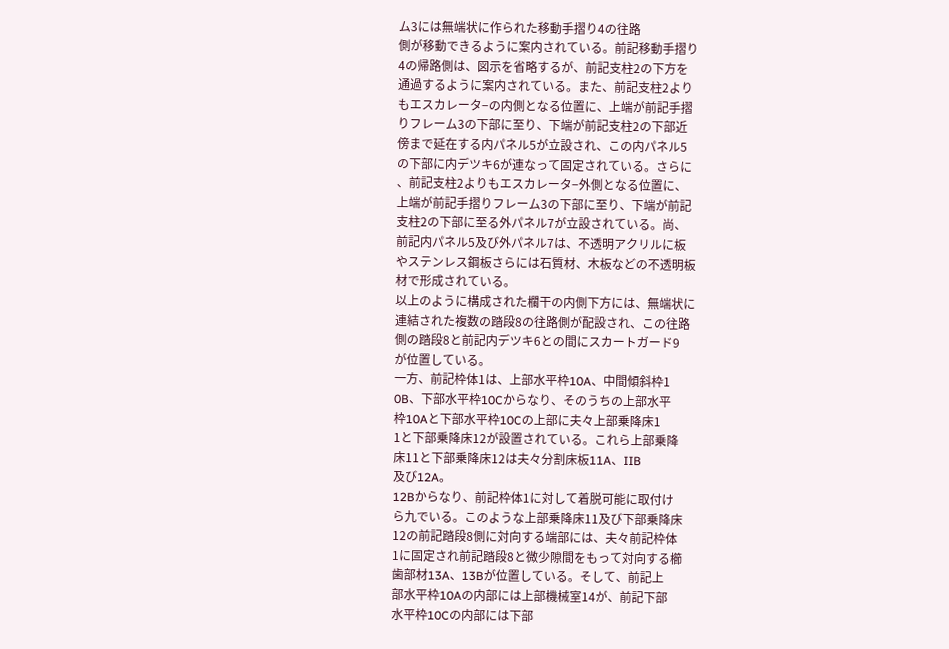ム3には無端状に作られた移動手摺り4の往路
側が移動できるように案内されている。前記移動手摺り
4の帰路側は、図示を省略するが、前記支柱2の下方を
通過するように案内されている。また、前記支柱2より
もエスカレータ−の内側となる位置に、上端が前記手摺
りフレーム3の下部に至り、下端が前記支柱2の下部近
傍まで延在する内パネル5が立設され、この内パネル5
の下部に内デツキ6が連なって固定されている。さらに
、前記支柱2よりもエスカレータ−外側となる位置に、
上端が前記手摺りフレーム3の下部に至り、下端が前記
支柱2の下部に至る外パネル7が立設されている。尚、
前記内パネル5及び外パネル7は、不透明アクリルに板
やステンレス鋼板さらには石質材、木板などの不透明板
材で形成されている。
以上のように構成された欄干の内側下方には、無端状に
連結された複数の踏段8の往路側が配設され、この往路
側の踏段8と前記内デツキ6との間にスカートガード9
が位置している。
一方、前記枠体1は、上部水平枠10A、中間傾斜枠1
0B、下部水平枠10Cからなり、そのうちの上部水平
枠10Aと下部水平枠10Cの上部に夫々上部乗降床1
1と下部乗降床12が設置されている。これら上部乗降
床11と下部乗降床12は夫々分割床板11A、IIB
及び12A。
12Bからなり、前記枠体1に対して着脱可能に取付け
ら九でいる。このような上部乗降床11及び下部乗降床
12の前記踏段8側に対向する端部には、夫々前記枠体
1に固定され前記踏段8と微少隙間をもって対向する櫛
歯部材13A、13Bが位置している。そして、前記上
部水平枠10Aの内部には上部機械室14が、前記下部
水平枠10Cの内部には下部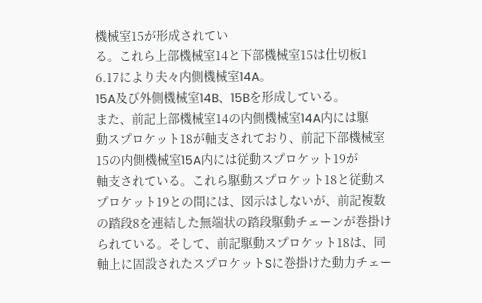機械室15が形成されてい
る。これら上部機械室14と下部機械室15は仕切板1
6.17により夫々内側機械室14A。
15A及び外側機械室14B、15Bを形成している。
また、前記上部機械室14の内側機械室14A内には駆
動スプロケット18が軸支されており、前記下部機械室
15の内側機械室15A内には従動スプロケット19が
軸支されている。これら駆動スプロケット18と従動ス
プロケット19との間には、図示はしないが、前記複数
の踏段8を連結した無端状の踏段駆動チェーンが巻掛け
られている。そして、前記駆動スプロケット18は、同
軸上に固設されたスプロケットSに巻掛けた動力チェー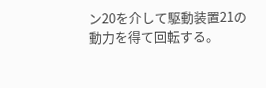ン20を介して駆動装置21の動力を得て回転する。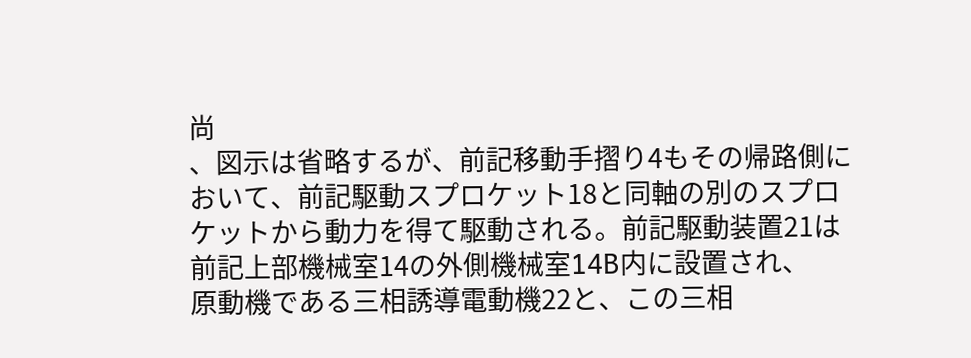尚
、図示は省略するが、前記移動手摺り4もその帰路側に
おいて、前記駆動スプロケット18と同軸の別のスプロ
ケットから動力を得て駆動される。前記駆動装置21は
前記上部機械室14の外側機械室14B内に設置され、
原動機である三相誘導電動機22と、この三相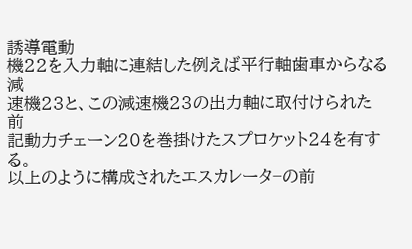誘導電動
機22を入力軸に連結した例えば平行軸歯車からなる減
速機23と、この減速機23の出力軸に取付けられた前
記動力チェーン20を巻掛けたスプロケット24を有す
る。
以上のように構成されたエスカレータ−の前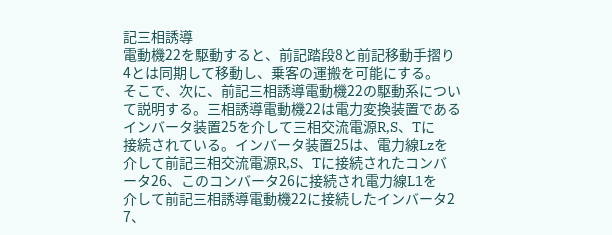記三相誘導
電動機22を駆動すると、前記踏段8と前記移動手摺り
4とは同期して移動し、乗客の運搬を可能にする。
そこで、次に、前記三相誘導電動機22の駆動系につい
て説明する。三相誘導電動機22は電力変換装置である
インバータ装置25を介して三相交流電源R,S、Tに
接続されている。インバータ装置25は、電力線Lzを
介して前記三相交流電源R,S、Tに接続されたコンバ
ータ26、このコンバータ26に接続され電力線L1を
介して前記三相誘導電動機22に接続したインバータ2
7、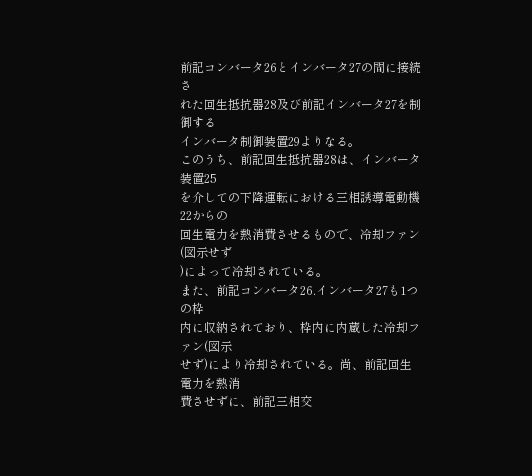前記コンバータ26とインバータ27の間に接続さ
れた回生抵抗器28及び前記インバータ27を制御する
インバータ制御装置29よりなる。
このうち、前記回生抵抗器28は、インバータ装置25
を介しての下降運転における三相誘導電動機22からの
回生電力を熱消費させるもので、冷却ファン(図示せず
)によって冷却されている。
また、前記コンバータ26.インバータ27も1つの枠
内に収納されており、枠内に内蔵した冷却ファン(図示
せず)により冷却されている。尚、前記回生電力を熱消
費させずに、前記三相交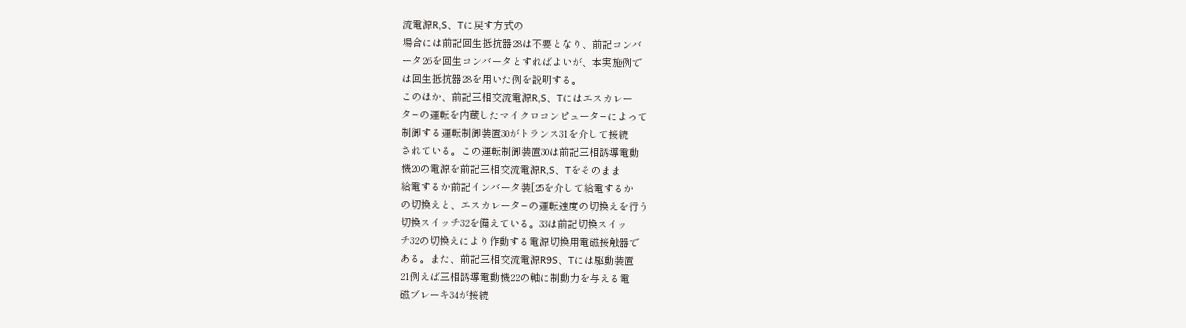流電源R,S、Tに戻す方式の
場合には前記回生抵抗器28は不要となり、前記コンバ
ータ26を回生コンバータとすればよいが、本実施例で
は回生抵抗器28を用いた例を説明する。
このほか、前記三相交流電源R,S、Tにはエスカレー
タ−の運転を内蔵したマイクロコンピュータ−によって
制御する運転制御装置30がトランス31を介して接続
されている。この運転制御装置30は前記三相誘導電動
機20の電源を前記三相交流電源R,S、Tをそのまま
給電するか前記インバータ装[25を介して給電するか
の切換えと、エスカレータ−の運転速度の切換えを行う
切換スイッチ32を備えている。33は前記切換スイッ
チ32の切換えにより作動する電源切換用電磁接触器で
ある。また、前記三相交流電源R9S、Tには駆動装置
21例えば三相誘導電動機22の軸に制動力を与える電
磁ブレーキ34が接続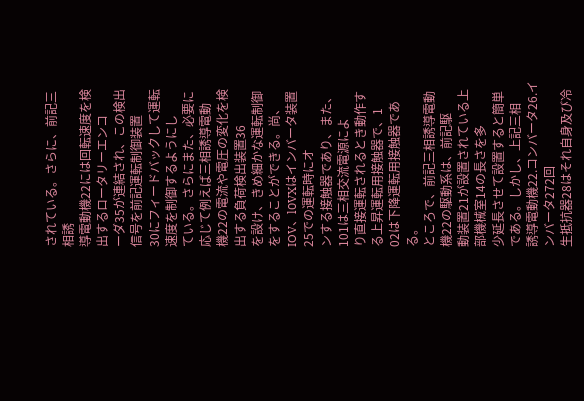されている。さらに、前記三相誘
導電動機22には回転速度を検出するロータリーエンコ
ーダ35が連結され、この検出信号を前記運転制御装置
30にフィードバックして運転速度を制御するようにし
ている。さらにまた、必要に応じて例えば三相誘導電動
機22の電流や電圧の変化を検出する負荷検出装置36
を設け、きめ細かな運転制御をすることができる。尚、
IOV、l0VXはインバータ装置25での運転時にオ
ンする接触器であり、また、101は三相交流電源によ
り直接運転されるとき動作する上昇運転用接触器で、1
02は下降運転用接触器である。
ところで、前記三相誘導電動機22の駆動系は、前記駆
動装置21が設置されている上部機械室14の長さを多
少延長させて設置すると簡単である。しかし、上記三相
誘導電動機22.コンバータ26.インバータ272回
生抵抗器28はそれ自身及び冷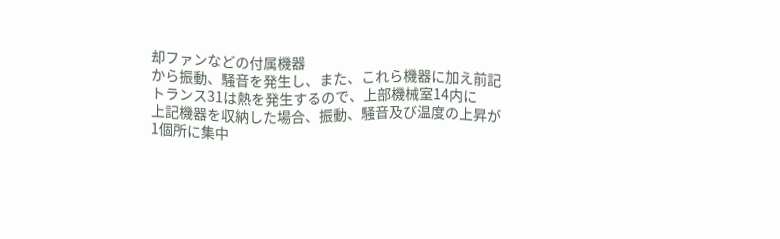却ファンなどの付属機器
から振動、騒音を発生し、また、これら機器に加え前記
トランス31は熱を発生するので、上部機械室14内に
上記機器を収納した場合、振動、騒音及び温度の上昇が
1個所に集中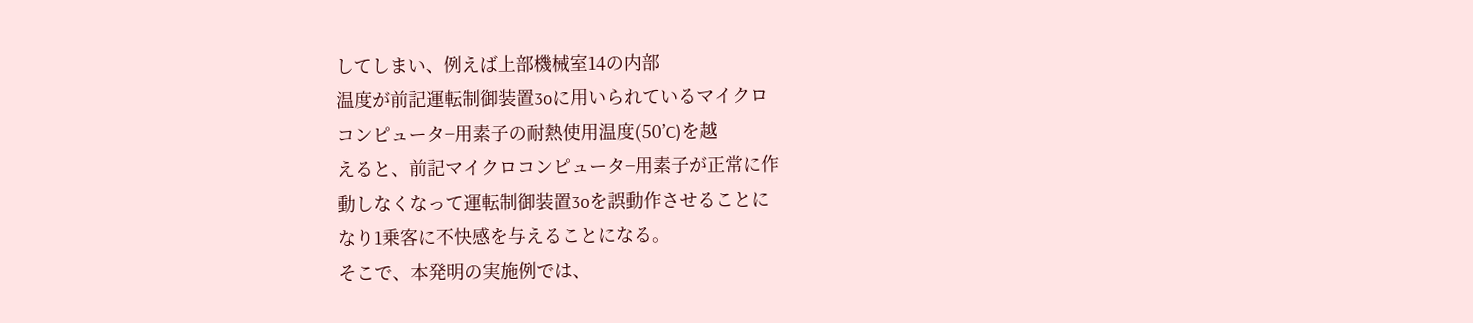してしまい、例えば上部機械室14の内部
温度が前記運転制御装置3oに用いられているマイクロ
コンピュータ−用素子の耐熱使用温度(50’C)を越
えると、前記マイクロコンピュータ−用素子が正常に作
動しなくなって運転制御装置3oを誤動作させることに
なり1乗客に不快感を与えることになる。
そこで、本発明の実施例では、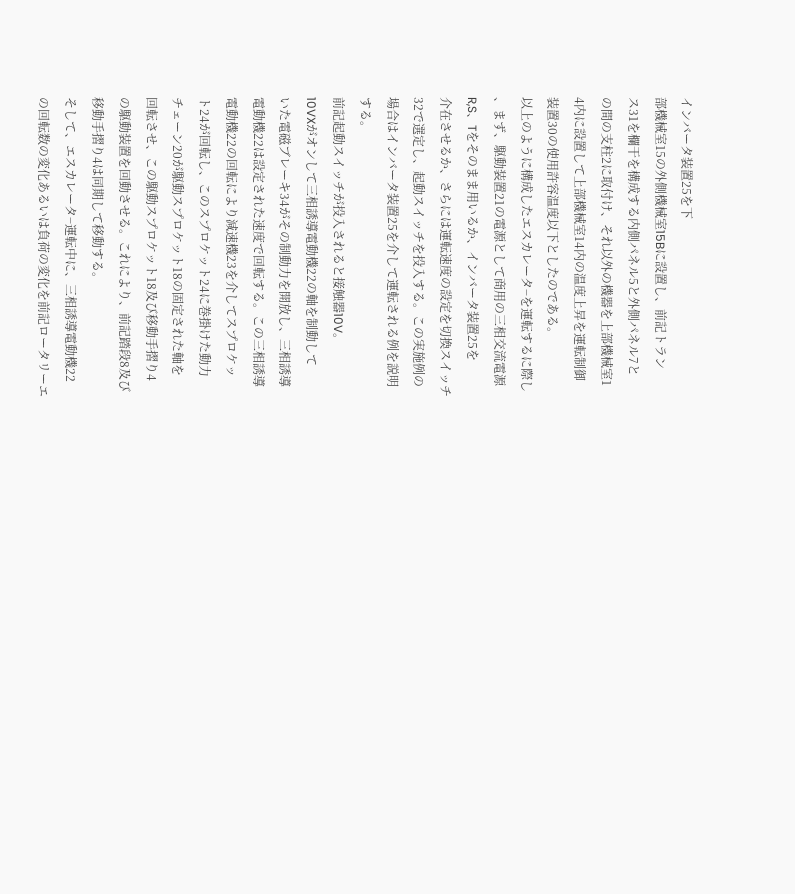インバータ装置25を下
部機械室15の外側機械室15Bに設置し、前記トラン
ス31を欄干を構成する内側パネル5と外側パネル7と
の間の支柱2に取付け、それ以外の機器を上部機械室1
4内に設置して上部機械室14内の温度上昇を運転制御
装置30の使用許容温度以下としたのである。
以上のように構成したエスカレータ−を運転するに際し
、まず、駆動装置21の電源として商用の三相交流電源
R,S、Tをそのまま用いるか、インバータ装置25を
介在させるか、さらには運転速度の設定を切換スイッチ
32で選定し、起動スイッチを投入する。この実施例の
場合はインバータ装置25を介して運転される例を説明
する。
前記起動スイッチが投入されると接触器10V。
10VXがオンして三相誘導電動機22の軸を制動して
いた電磁ブレーキ34がその制動力を開放し、三相誘導
電動機22は設定された速度で回転する。この三相誘導
電動機22の回転により減速機23を介してスプロケッ
ト24が回転し、このスプロケット24に巻掛けた動力
チェーン20が駆動スプロケット18の固定された軸を
回転させ、この駆動スプロケット18及び移動手摺り4
の駆動装置を回動させる。これにより、前記踏段8及び
移動手摺り4は同期して移動する。
そして、エスカレータ−運転中に、三相誘導電動機22
の回転数の変化あるいは負荷の変化を前記ロータリーエ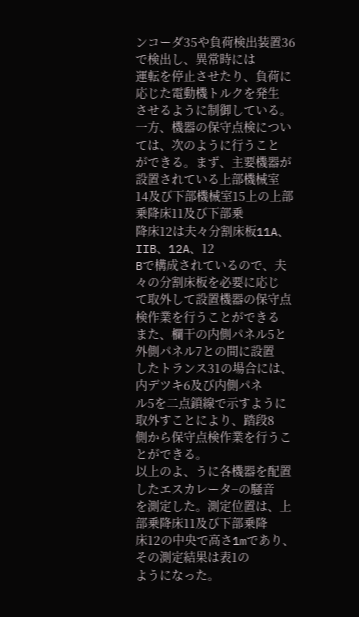ンコーダ35や負荷検出装置36で検出し、異常時には
運転を停止させたり、負荷に応じた電動機トルクを発生
させるように制御している。
一方、機器の保守点検については、次のように行うこと
ができる。まず、主要機器が設置されている上部機械室
14及び下部機械室15上の上部乗降床11及び下部乗
降床12は夫々分割床板11A、IIB、12A、12
Bで構成されているので、夫々の分割床板を必要に応じ
て取外して設置機器の保守点検作業を行うことができる
また、欄干の内側パネル5と外側パネル7との間に設置
したトランス31の場合には、内デツキ6及び内側パネ
ル5を二点鎖線で示すように取外すことにより、踏段8
側から保守点検作業を行うことができる。
以上のよ、うに各機器を配置したエスカレータ−の騒音
を測定した。測定位置は、上部乗降床11及び下部乗降
床12の中央で高さ1mであり、その測定結果は表1の
ようになった。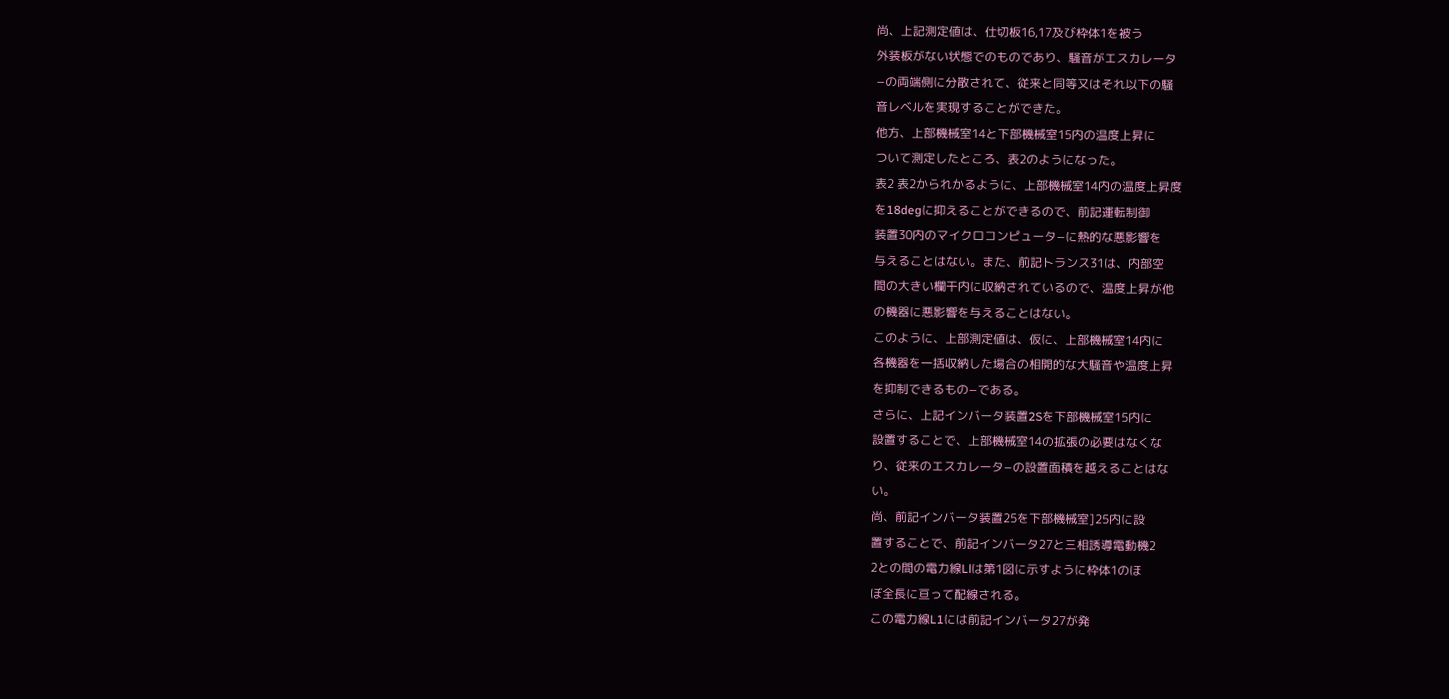尚、上記測定値は、仕切板16,17及び枠体1を被う
外装板がない状態でのものであり、騒音がエスカレータ
−の両端側に分散されて、従来と同等又はそれ以下の騒
音レベルを実現することができた。
他方、上部機械室14と下部機械室15内の温度上昇に
ついて測定したところ、表2のようになった。
表2 表2かられかるように、上部機械室14内の温度上昇度
を18degに抑えることができるので、前記運転制御
装置30内のマイクロコンピュータ−に熱的な悪影響を
与えることはない。また、前記トランス31は、内部空
間の大きい欄干内に収納されているので、温度上昇が他
の機器に悪影響を与えることはない。
このように、上部測定値は、仮に、上部機械室14内に
各機器を一括収納した場合の相開的な大騒音や温度上昇
を抑制できるもの−である。
さらに、上記インバータ装置2Sを下部機械室15内に
設置することで、上部機械室14の拡張の必要はなくな
り、従来のエスカレータ−の設置面積を越えることはな
い。
尚、前記インバータ装置25を下部機械室]25内に設
置することで、前記インバータ27と三相誘導電動機2
2との間の電力線Llは第1図に示すように枠体1のほ
ぼ全長に亘って配線される。
この電力線L1には前記インバータ27が発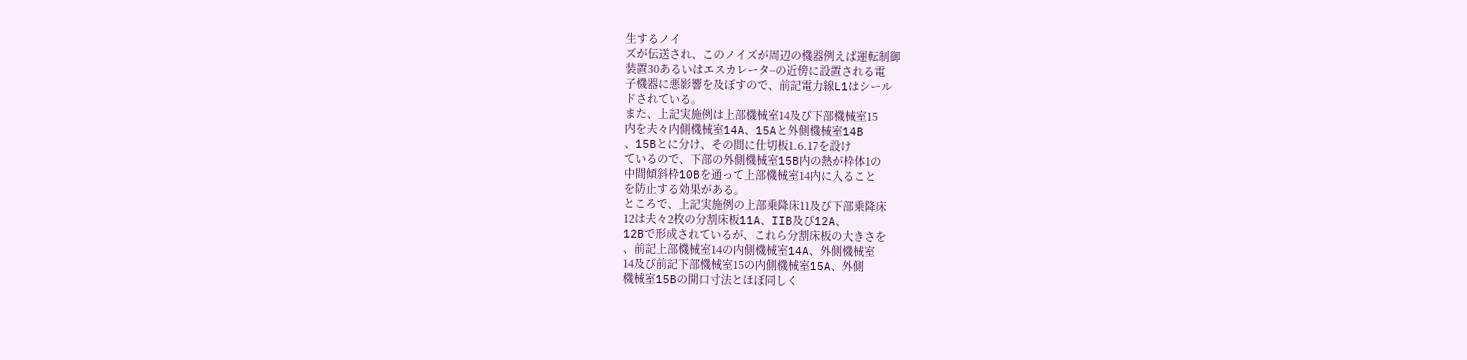生するノイ
ズが伝送され、このノイズが周辺の機器例えば運転制御
装置30あるいはエスカレータ−の近傍に設置される電
子機器に悪影響を及ぼすので、前記電力線L1はシール
ドされている。
また、上記実施例は上部機械室14及び下部機械室15
内を夫々内側機械室14A、15Aと外側機械室14B
、15Bとに分け、その間に仕切板1.6.17を設け
ているので、下部の外側機械室15B内の熱が枠体1の
中間傾斜枠10Bを通って上部機械室14内に入ること
を防止する効果がある。
ところで、上記実施例の上部乗降床11及び下部乗降床
12は夫々2枚の分割床板11A、IIB及び12A、
12Bで形成されているが、これら分割床板の大きさを
、前記上部機械室14の内側機械室14A、外側機械室
14及び前記下部機械室15の内側機械室15A、外側
機械室15Bの開口寸法とほぼ同しく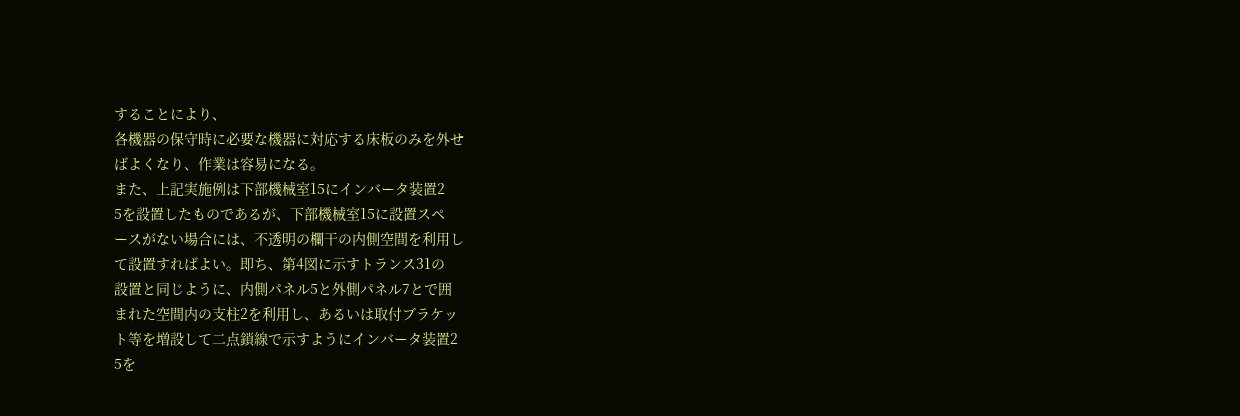することにより、
各機器の保守時に必要な機器に対応する床板のみを外せ
ばよくなり、作業は容易になる。
また、上記実施例は下部機械室15にインバータ装置2
5を設置したものであるが、下部機械室15に設置スペ
ースがない場合には、不透明の欄干の内側空間を利用し
て設置すればよい。即ち、第4図に示すトランス31の
設置と同じように、内側パネル5と外側パネル7とで囲
まれた空間内の支柱2を利用し、あるいは取付ブラケッ
ト等を増設して二点鎖線で示すようにインバータ装置2
5を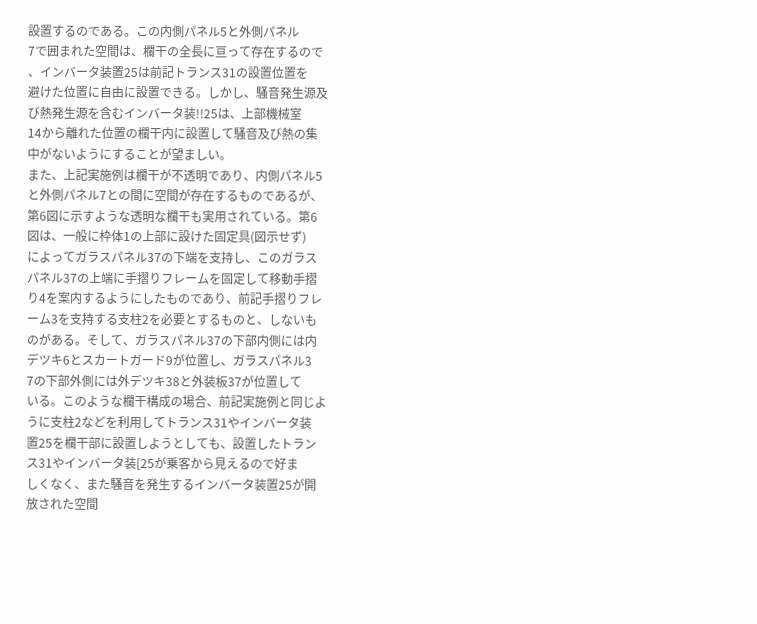設置するのである。この内側パネル5と外側パネル
7で囲まれた空間は、欄干の全長に亘って存在するので
、インバータ装置25は前記トランス31の設置位置を
避けた位置に自由に設置できる。しかし、騒音発生源及
び熱発生源を含むインバータ装!!25は、上部機械室
14から離れた位置の欄干内に設置して騒音及び熱の集
中がないようにすることが望ましい。
また、上記実施例は欄干が不透明であり、内側パネル5
と外側パネル7との間に空間が存在するものであるが、
第6図に示すような透明な欄干も実用されている。第6
図は、一般に枠体1の上部に設けた固定具(図示せず)
によってガラスパネル37の下端を支持し、このガラス
パネル37の上端に手摺りフレームを固定して移動手摺
り4を案内するようにしたものであり、前記手摺りフレ
ーム3を支持する支柱2を必要とするものと、しないも
のがある。そして、ガラスパネル37の下部内側には内
デツキ6とスカートガード9が位置し、ガラスパネル3
7の下部外側には外デツキ38と外装板37が位置して
いる。このような欄干構成の場合、前記実施例と同じよ
うに支柱2などを利用してトランス31やインバータ装
置25を欄干部に設置しようとしても、設置したトラン
ス31やインバータ装[25が乗客から見えるので好ま
しくなく、また騒音を発生するインバータ装置25が開
放された空間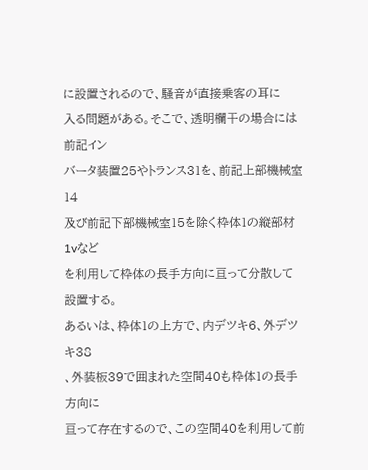に設置されるので、騒音が直接乗客の耳に
入る問題がある。そこで、透明欄干の場合には前記イン
バータ装置25やトランス31を、前記上部機械室14
及び前記下部機械室15を除く枠体1の縦部材1vなど
を利用して枠体の長手方向に亘って分散して設置する。
あるいは、枠体1の上方で、内デツキ6、外デツキ38
、外装板39で囲まれた空間40も枠体1の長手方向に
亘って存在するので、この空間40を利用して前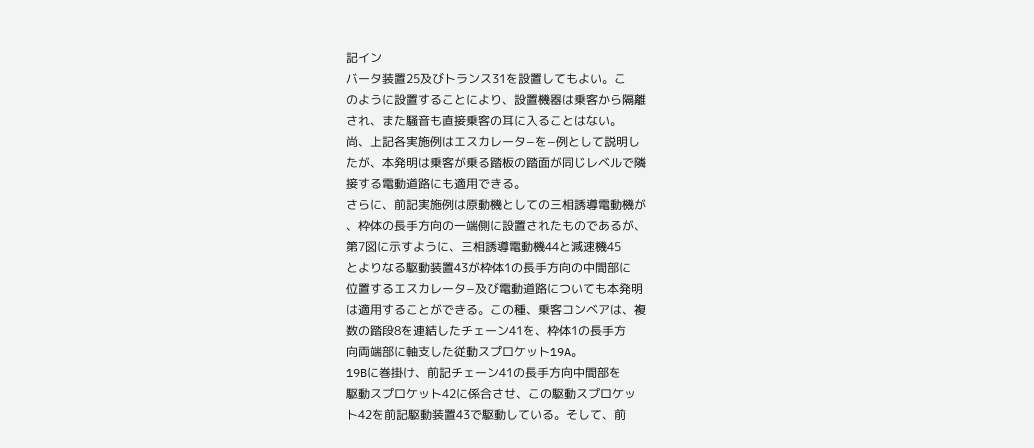記イン
バータ装置25及びトランス31を設置してもよい。こ
のように設置することにより、設置機器は乗客から隔離
され、また騒音も直接乗客の耳に入ることはない。
尚、上記各実施例はエスカレータ−を−例として説明し
たが、本発明は乗客が乗る踏板の踏面が同じレベルで隣
接する電動道路にも適用できる。
さらに、前記実施例は原動機としての三相誘導電動機が
、枠体の長手方向の一端側に設置されたものであるが、
第7図に示すように、三相誘導電動機44と減速機45
とよりなる駆動装置43が枠体1の長手方向の中間部に
位置するエスカレータ−及び電動道路についても本発明
は適用することができる。この種、乗客コンベアは、複
数の踏段8を連結したチェーン41を、枠体1の長手方
向両端部に軸支した従動スプロケット19A。
19Bに巻掛け、前記チェーン41の長手方向中間部を
駆動スプロケット42に係合させ、この駆動スプロケッ
ト42を前記駆動装置43で駆動している。そして、前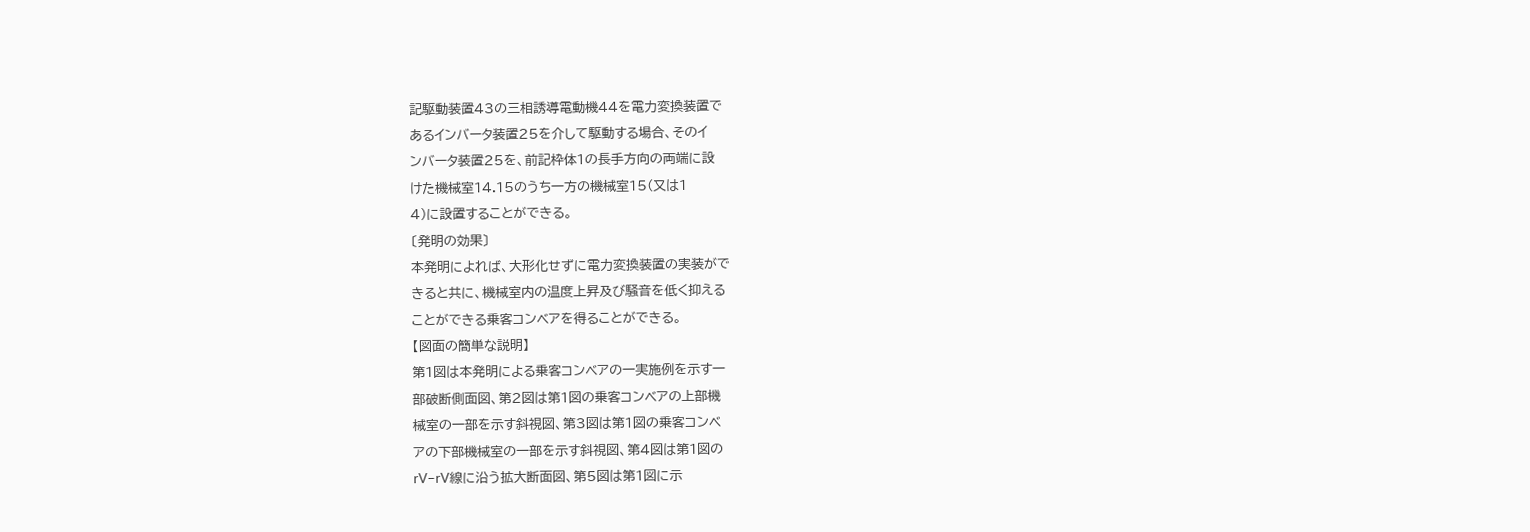記駆動装置43の三相誘導電動機44を電力変換装置で
あるインバータ装置25を介して駆動する場合、そのイ
ンバータ装置25を、前記枠体1の長手方向の両端に設
けた機械室14.15のうち一方の機械室15(又は1
4)に設置することができる。
〔発明の効果〕
本発明によれば、大形化せずに電力変換装置の実装がで
きると共に、機械室内の温度上昇及び騒音を低く抑える
ことができる乗客コンベアを得ることができる。
【図面の簡単な説明】
第1図は本発明による乗客コンベアの一実施例を示す一
部破断側面図、第2図は第1図の乗客コンベアの上部機
械室の一部を示す斜視図、第3図は第1図の乗客コンベ
アの下部機械室の一部を示す斜視図、第4図は第1図の
rV−rV線に沿う拡大断面図、第5図は第1図に示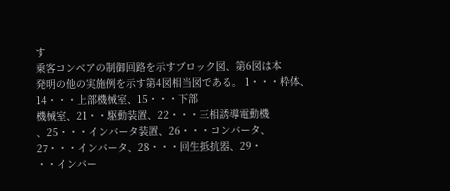す
乗客コンベアの制御回路を示すブロック図、第6図は本
発明の他の実施例を示す第4図相当図である。 1・・・枠体、14・・・上部機械室、15・・・下部
機械室、21・・駆動装置、22・・・三相誘導電動機
、25・・・インバータ装置、26・・・コンバータ、
27・・・インバータ、28・・・回生抵抗器、29・
・・インバー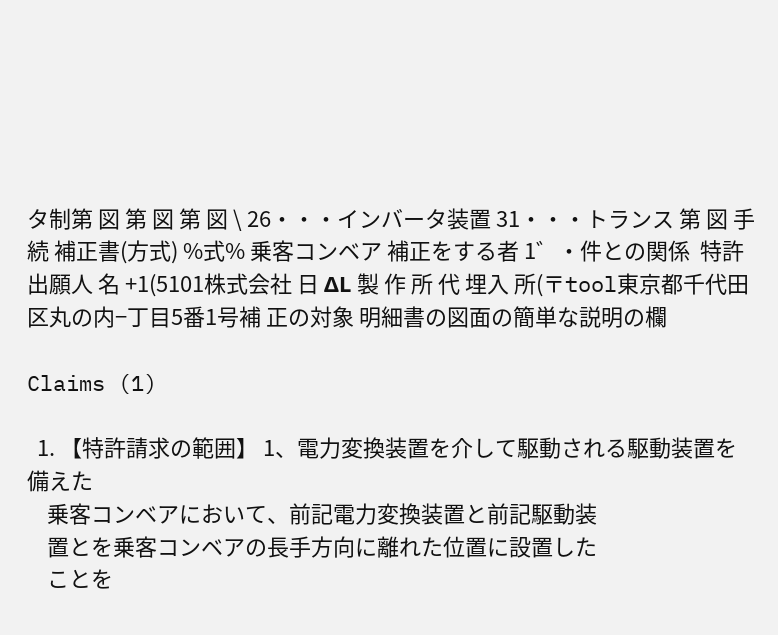タ制第 図 第 図 第 図 \ 26・・・インバータ装置 31・・・トランス 第 図 手 続 補正書(方式) %式% 乗客コンベア 補正をする者 1゛・件との関係  特許出願人 名 +1(5101株式会社 日 ΔL 製 作 所 代 埋入 所(〒tool東京都千代田区丸の内−丁目5番1号補 正の対象 明細書の図面の簡単な説明の欄

Claims (1)

  1. 【特許請求の範囲】 1、電力変換装置を介して駆動される駆動装置を備えた
    乗客コンベアにおいて、前記電力変換装置と前記駆動装
    置とを乗客コンベアの長手方向に離れた位置に設置した
    ことを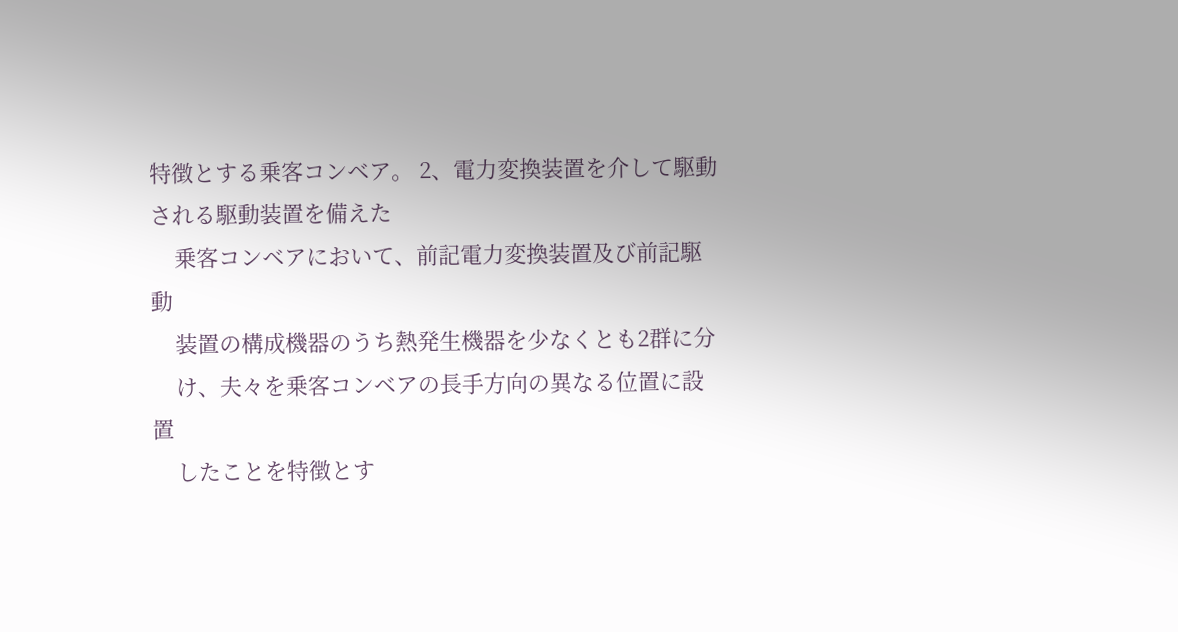特徴とする乗客コンベア。 2、電力変換装置を介して駆動される駆動装置を備えた
    乗客コンベアにおいて、前記電力変換装置及び前記駆動
    装置の構成機器のうち熱発生機器を少なくとも2群に分
    け、夫々を乗客コンベアの長手方向の異なる位置に設置
    したことを特徴とす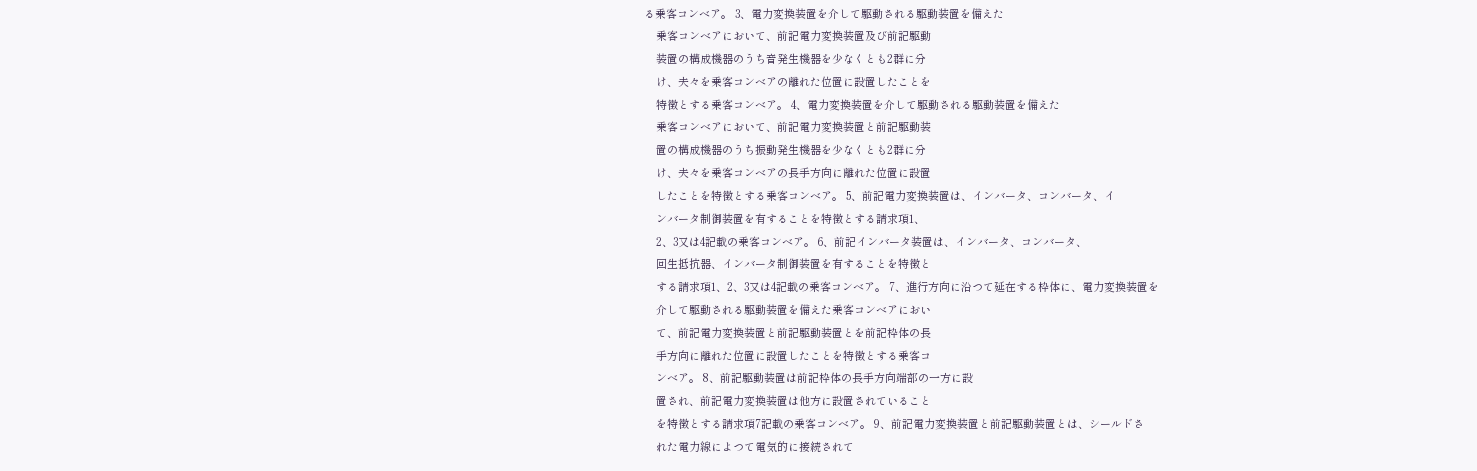る乗客コンベア。 3、電力変換装置を介して駆動される駆動装置を備えた
    乗客コンベアにおいて、前記電力変換装置及び前記駆動
    装置の構成機器のうち音発生機器を少なくとも2群に分
    け、夫々を乗客コンベアの離れた位置に設置したことを
    特徴とする乗客コンベア。 4、電力変換装置を介して駆動される駆動装置を備えた
    乗客コンベアにおいて、前記電力変換装置と前記駆動装
    置の構成機器のうち振動発生機器を少なくとも2群に分
    け、夫々を乗客コンベアの長手方向に離れた位置に設置
    したことを特徴とする乗客コンベア。 5、前記電力変換装置は、インバータ、コンバータ、イ
    ンバータ制御装置を有することを特徴とする請求項1、
    2、3又は4記載の乗客コンベア。 6、前記インバータ装置は、インバータ、コンバータ、
    回生抵抗器、インバータ制御装置を有することを特徴と
    する請求項1、2、3又は4記載の乗客コンベア。 7、進行方向に沿つて延在する枠体に、電力変換装置を
    介して駆動される駆動装置を備えた乗客コンベアにおい
    て、前記電力変換装置と前記駆動装置とを前記枠体の長
    手方向に離れた位置に設置したことを特徴とする乗客コ
    ンベア。 8、前記駆動装置は前記枠体の長手方向端部の一方に設
    置され、前記電力変換装置は他方に設置されていること
    を特徴とする請求項7記載の乗客コンベア。 9、前記電力変換装置と前記駆動装置とは、シールドさ
    れた電力線によつて電気的に接続されて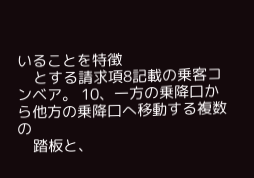いることを特徴
    とする請求項8記載の乗客コンベア。 10、一方の乗降口から他方の乗降口へ移動する複数の
    踏板と、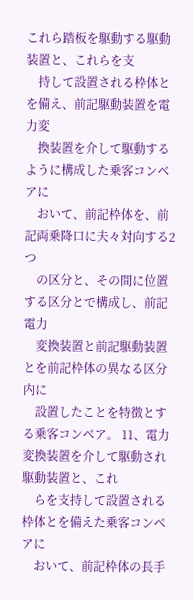これら踏板を駆動する駆動装置と、これらを支
    持して設置される枠体とを備え、前記駆動装置を電力変
    換装置を介して駆動するように構成した乗客コンベアに
    おいて、前記枠体を、前記両乗降口に夫々対向する2つ
    の区分と、その間に位置する区分とで構成し、前記電力
    変換装置と前記駆動装置とを前記枠体の異なる区分内に
    設置したことを特徴とする乗客コンベア。 11、電力変換装置を介して駆動され駆動装置と、これ
    らを支持して設置される枠体とを備えた乗客コンベアに
    おいて、前記枠体の長手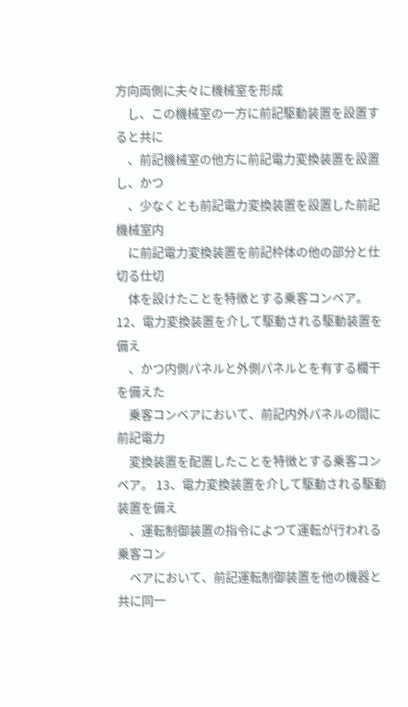方向両側に夫々に機械室を形成
    し、この機械室の一方に前記駆動装置を設置すると共に
    、前記機械室の他方に前記電力変換装置を設置し、かつ
    、少なくとも前記電力変換装置を設置した前記機械室内
    に前記電力変換装置を前記枠体の他の部分と仕切る仕切
    体を設けたことを特徴とする乗客コンベア。 12、電力変換装置を介して駆動される駆動装置を備え
    、かつ内側パネルと外側パネルとを有する欄干を備えた
    乗客コンベアにおいて、前記内外パネルの間に前記電力
    変換装置を配置したことを特徴とする乗客コンベア。 13、電力変換装置を介して駆動される駆動装置を備え
    、運転制御装置の指令によつて運転が行われる乗客コン
    ベアにおいて、前記運転制御装置を他の機器と共に同一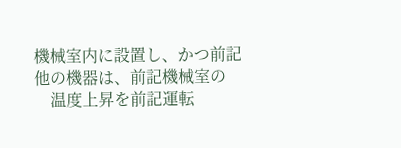機械室内に設置し、かつ前記他の機器は、前記機械室の
    温度上昇を前記運転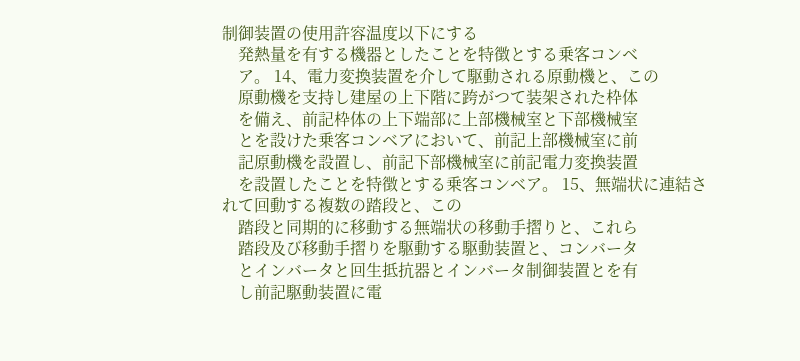制御装置の使用許容温度以下にする
    発熱量を有する機器としたことを特徴とする乗客コンベ
    ア。 14、電力変換装置を介して駆動される原動機と、この
    原動機を支持し建屋の上下階に跨がつて装架された枠体
    を備え、前記枠体の上下端部に上部機械室と下部機械室
    とを設けた乗客コンベアにおいて、前記上部機械室に前
    記原動機を設置し、前記下部機械室に前記電力変換装置
    を設置したことを特徴とする乗客コンベア。 15、無端状に連結されて回動する複数の踏段と、この
    踏段と同期的に移動する無端状の移動手摺りと、これら
    踏段及び移動手摺りを駆動する駆動装置と、コンバータ
    とインバータと回生抵抗器とインバータ制御装置とを有
    し前記駆動装置に電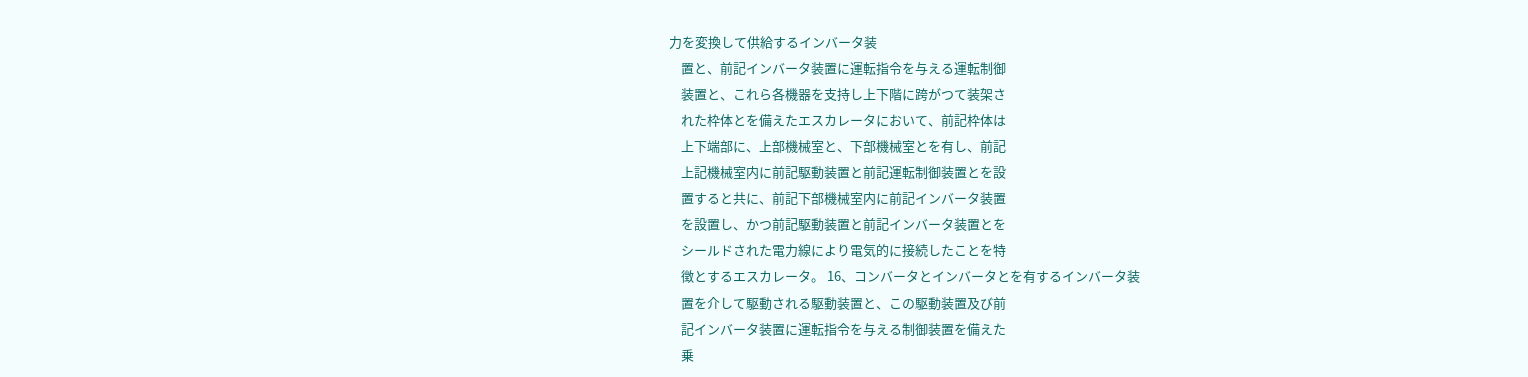力を変換して供給するインバータ装
    置と、前記インバータ装置に運転指令を与える運転制御
    装置と、これら各機器を支持し上下階に跨がつて装架さ
    れた枠体とを備えたエスカレータにおいて、前記枠体は
    上下端部に、上部機械室と、下部機械室とを有し、前記
    上記機械室内に前記駆動装置と前記運転制御装置とを設
    置すると共に、前記下部機械室内に前記インバータ装置
    を設置し、かつ前記駆動装置と前記インバータ装置とを
    シールドされた電力線により電気的に接続したことを特
    徴とするエスカレータ。 16、コンバータとインバータとを有するインバータ装
    置を介して駆動される駆動装置と、この駆動装置及び前
    記インバータ装置に運転指令を与える制御装置を備えた
    乗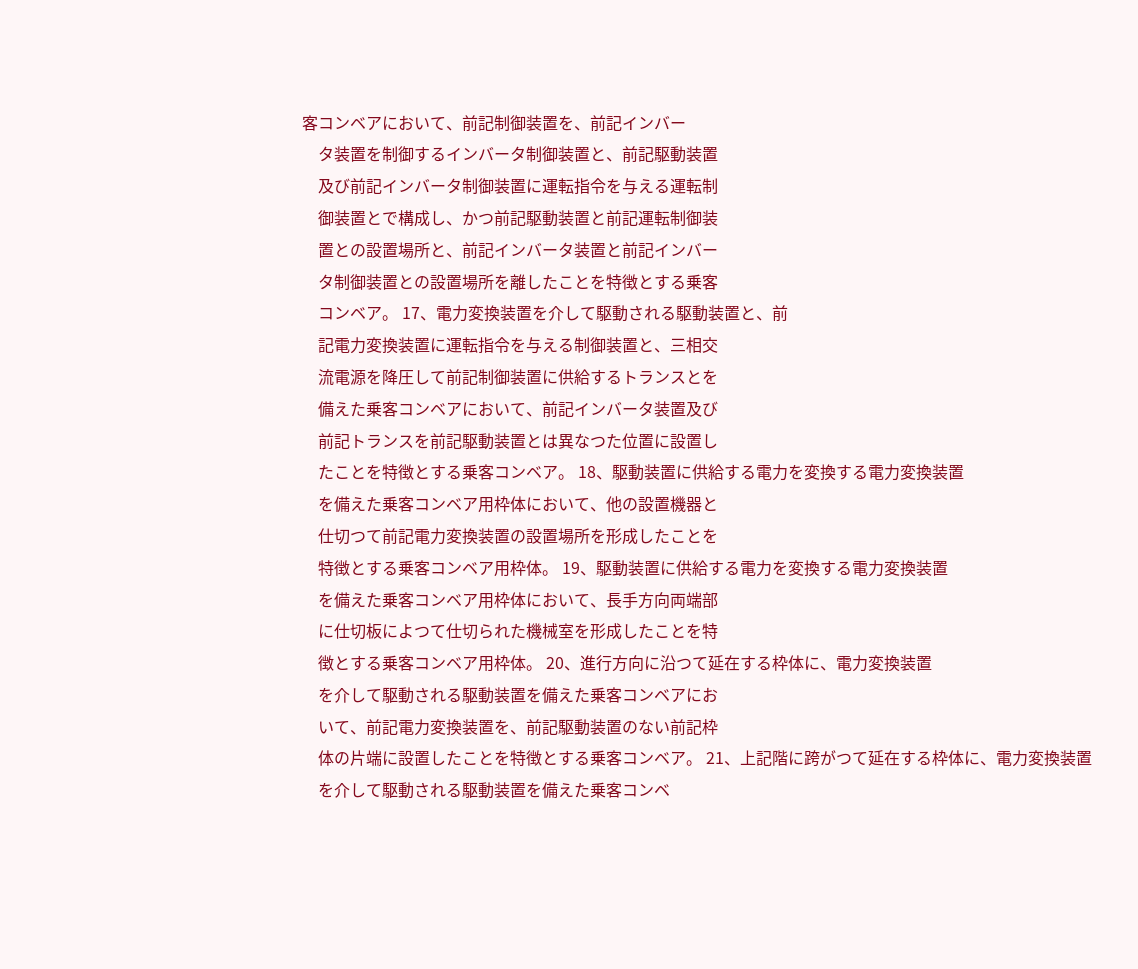客コンベアにおいて、前記制御装置を、前記インバー
    タ装置を制御するインバータ制御装置と、前記駆動装置
    及び前記インバータ制御装置に運転指令を与える運転制
    御装置とで構成し、かつ前記駆動装置と前記運転制御装
    置との設置場所と、前記インバータ装置と前記インバー
    タ制御装置との設置場所を離したことを特徴とする乗客
    コンベア。 17、電力変換装置を介して駆動される駆動装置と、前
    記電力変換装置に運転指令を与える制御装置と、三相交
    流電源を降圧して前記制御装置に供給するトランスとを
    備えた乗客コンベアにおいて、前記インバータ装置及び
    前記トランスを前記駆動装置とは異なつた位置に設置し
    たことを特徴とする乗客コンベア。 18、駆動装置に供給する電力を変換する電力変換装置
    を備えた乗客コンベア用枠体において、他の設置機器と
    仕切つて前記電力変換装置の設置場所を形成したことを
    特徴とする乗客コンベア用枠体。 19、駆動装置に供給する電力を変換する電力変換装置
    を備えた乗客コンベア用枠体において、長手方向両端部
    に仕切板によつて仕切られた機械室を形成したことを特
    徴とする乗客コンベア用枠体。 20、進行方向に沿つて延在する枠体に、電力変換装置
    を介して駆動される駆動装置を備えた乗客コンベアにお
    いて、前記電力変換装置を、前記駆動装置のない前記枠
    体の片端に設置したことを特徴とする乗客コンベア。 21、上記階に跨がつて延在する枠体に、電力変換装置
    を介して駆動される駆動装置を備えた乗客コンベ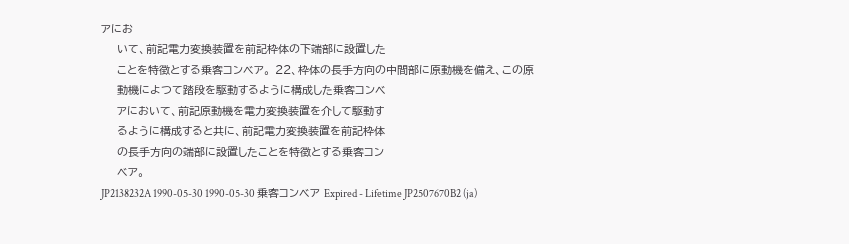アにお
    いて、前記電力変換装置を前記枠体の下端部に設置した
    ことを特徴とする乗客コンベア。 22、枠体の長手方向の中間部に原動機を備え、この原
    動機によつて踏段を駆動するように構成した乗客コンベ
    アにおいて、前記原動機を電力変換装置を介して駆動す
    るように構成すると共に、前記電力変換装置を前記枠体
    の長手方向の端部に設置したことを特徴とする乗客コン
    ベア。
JP2138232A 1990-05-30 1990-05-30 乗客コンベア Expired - Lifetime JP2507670B2 (ja)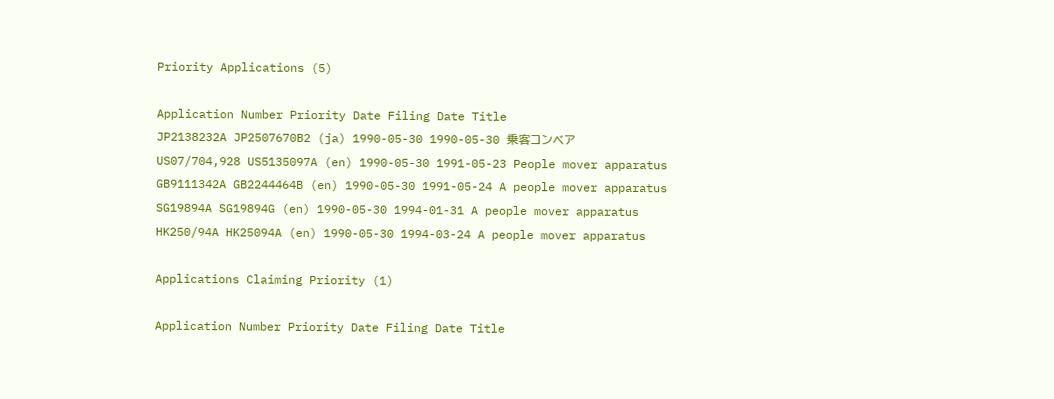Priority Applications (5)

Application Number Priority Date Filing Date Title
JP2138232A JP2507670B2 (ja) 1990-05-30 1990-05-30 乗客コンベア
US07/704,928 US5135097A (en) 1990-05-30 1991-05-23 People mover apparatus
GB9111342A GB2244464B (en) 1990-05-30 1991-05-24 A people mover apparatus
SG19894A SG19894G (en) 1990-05-30 1994-01-31 A people mover apparatus
HK250/94A HK25094A (en) 1990-05-30 1994-03-24 A people mover apparatus

Applications Claiming Priority (1)

Application Number Priority Date Filing Date Title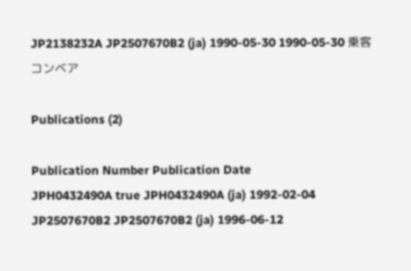JP2138232A JP2507670B2 (ja) 1990-05-30 1990-05-30 乗客コンベア

Publications (2)

Publication Number Publication Date
JPH0432490A true JPH0432490A (ja) 1992-02-04
JP2507670B2 JP2507670B2 (ja) 1996-06-12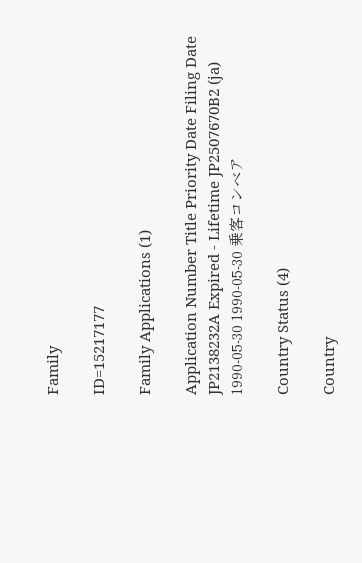Family

ID=15217177

Family Applications (1)

Application Number Title Priority Date Filing Date
JP2138232A Expired - Lifetime JP2507670B2 (ja) 1990-05-30 1990-05-30 乗客コンベア

Country Status (4)

Country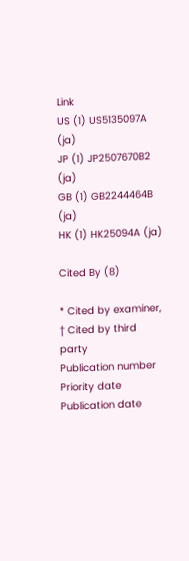Link
US (1) US5135097A (ja)
JP (1) JP2507670B2 (ja)
GB (1) GB2244464B (ja)
HK (1) HK25094A (ja)

Cited By (8)

* Cited by examiner, † Cited by third party
Publication number Priority date Publication date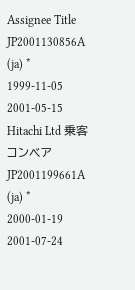Assignee Title
JP2001130856A (ja) * 1999-11-05 2001-05-15 Hitachi Ltd 乗客コンベア
JP2001199661A (ja) * 2000-01-19 2001-07-24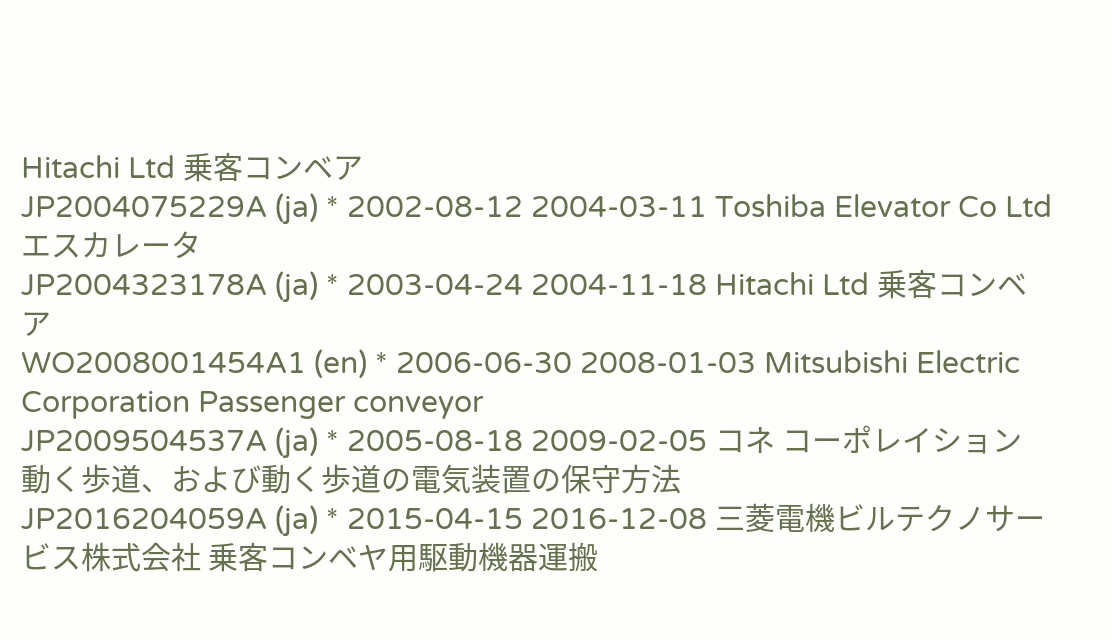Hitachi Ltd 乗客コンベア
JP2004075229A (ja) * 2002-08-12 2004-03-11 Toshiba Elevator Co Ltd エスカレータ
JP2004323178A (ja) * 2003-04-24 2004-11-18 Hitachi Ltd 乗客コンベア
WO2008001454A1 (en) * 2006-06-30 2008-01-03 Mitsubishi Electric Corporation Passenger conveyor
JP2009504537A (ja) * 2005-08-18 2009-02-05 コネ コーポレイション 動く歩道、および動く歩道の電気装置の保守方法
JP2016204059A (ja) * 2015-04-15 2016-12-08 三菱電機ビルテクノサービス株式会社 乗客コンベヤ用駆動機器運搬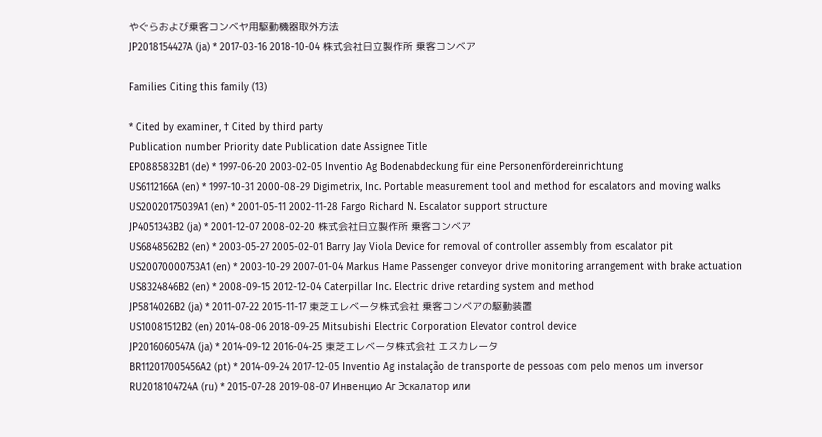やぐらおよび乗客コンベヤ用駆動機器取外方法
JP2018154427A (ja) * 2017-03-16 2018-10-04 株式会社日立製作所 乗客コンベア

Families Citing this family (13)

* Cited by examiner, † Cited by third party
Publication number Priority date Publication date Assignee Title
EP0885832B1 (de) * 1997-06-20 2003-02-05 Inventio Ag Bodenabdeckung für eine Personenfördereinrichtung
US6112166A (en) * 1997-10-31 2000-08-29 Digimetrix, Inc. Portable measurement tool and method for escalators and moving walks
US20020175039A1 (en) * 2001-05-11 2002-11-28 Fargo Richard N. Escalator support structure
JP4051343B2 (ja) * 2001-12-07 2008-02-20 株式会社日立製作所 乗客コンベア
US6848562B2 (en) * 2003-05-27 2005-02-01 Barry Jay Viola Device for removal of controller assembly from escalator pit
US20070000753A1 (en) * 2003-10-29 2007-01-04 Markus Hame Passenger conveyor drive monitoring arrangement with brake actuation
US8324846B2 (en) * 2008-09-15 2012-12-04 Caterpillar Inc. Electric drive retarding system and method
JP5814026B2 (ja) * 2011-07-22 2015-11-17 東芝エレベータ株式会社 乗客コンベアの駆動装置
US10081512B2 (en) 2014-08-06 2018-09-25 Mitsubishi Electric Corporation Elevator control device
JP2016060547A (ja) * 2014-09-12 2016-04-25 東芝エレベータ株式会社 エスカレータ
BR112017005456A2 (pt) * 2014-09-24 2017-12-05 Inventio Ag instalação de transporte de pessoas com pelo menos um inversor
RU2018104724A (ru) * 2015-07-28 2019-08-07 Инвенцио Аг Эскалатор или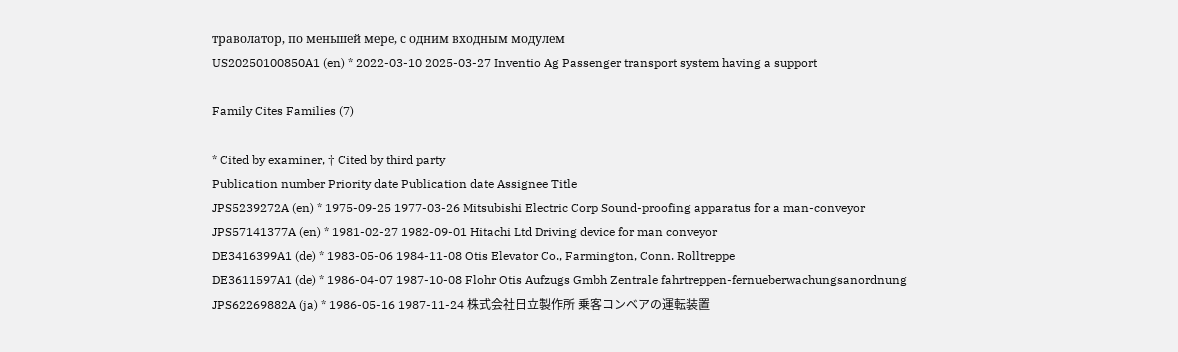траволатор, по меньшей мере, с одним входным модулем
US20250100850A1 (en) * 2022-03-10 2025-03-27 Inventio Ag Passenger transport system having a support

Family Cites Families (7)

* Cited by examiner, † Cited by third party
Publication number Priority date Publication date Assignee Title
JPS5239272A (en) * 1975-09-25 1977-03-26 Mitsubishi Electric Corp Sound-proofing apparatus for a man-conveyor
JPS57141377A (en) * 1981-02-27 1982-09-01 Hitachi Ltd Driving device for man conveyor
DE3416399A1 (de) * 1983-05-06 1984-11-08 Otis Elevator Co., Farmington, Conn. Rolltreppe
DE3611597A1 (de) * 1986-04-07 1987-10-08 Flohr Otis Aufzugs Gmbh Zentrale fahrtreppen-fernueberwachungsanordnung
JPS62269882A (ja) * 1986-05-16 1987-11-24 株式会社日立製作所 乗客コンベアの運転装置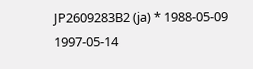JP2609283B2 (ja) * 1988-05-09 1997-05-14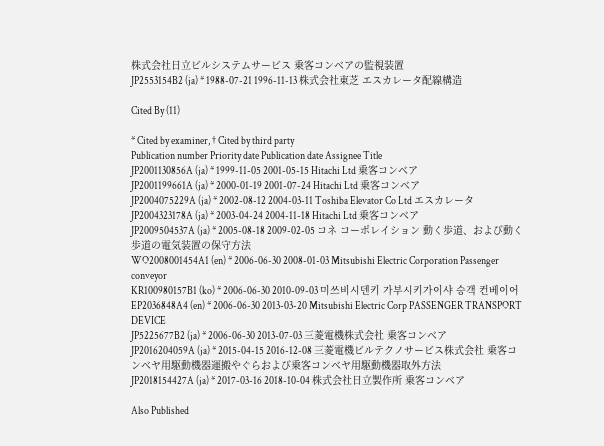株式会社日立ビルシステムサービス 乗客コンベアの監視装置
JP2553154B2 (ja) * 1988-07-21 1996-11-13 株式会社東芝 エスカレータ配線構造

Cited By (11)

* Cited by examiner, † Cited by third party
Publication number Priority date Publication date Assignee Title
JP2001130856A (ja) * 1999-11-05 2001-05-15 Hitachi Ltd 乗客コンベア
JP2001199661A (ja) * 2000-01-19 2001-07-24 Hitachi Ltd 乗客コンベア
JP2004075229A (ja) * 2002-08-12 2004-03-11 Toshiba Elevator Co Ltd エスカレータ
JP2004323178A (ja) * 2003-04-24 2004-11-18 Hitachi Ltd 乗客コンベア
JP2009504537A (ja) * 2005-08-18 2009-02-05 コネ コーポレイション 動く歩道、および動く歩道の電気装置の保守方法
WO2008001454A1 (en) * 2006-06-30 2008-01-03 Mitsubishi Electric Corporation Passenger conveyor
KR100980157B1 (ko) * 2006-06-30 2010-09-03 미쓰비시덴키 가부시키가이샤 승객 컨베이어
EP2036848A4 (en) * 2006-06-30 2013-03-20 Mitsubishi Electric Corp PASSENGER TRANSPORT DEVICE
JP5225677B2 (ja) * 2006-06-30 2013-07-03 三菱電機株式会社 乗客コンベア
JP2016204059A (ja) * 2015-04-15 2016-12-08 三菱電機ビルテクノサービス株式会社 乗客コンベヤ用駆動機器運搬やぐらおよび乗客コンベヤ用駆動機器取外方法
JP2018154427A (ja) * 2017-03-16 2018-10-04 株式会社日立製作所 乗客コンベア

Also Published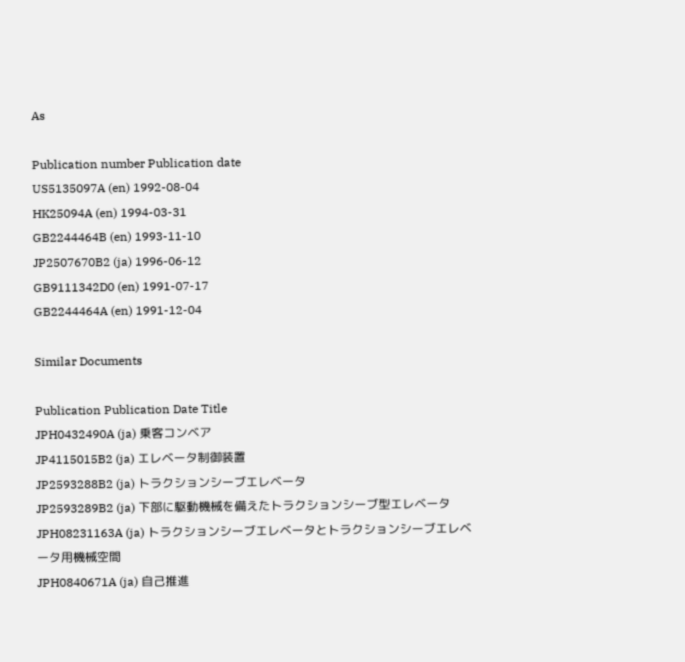As

Publication number Publication date
US5135097A (en) 1992-08-04
HK25094A (en) 1994-03-31
GB2244464B (en) 1993-11-10
JP2507670B2 (ja) 1996-06-12
GB9111342D0 (en) 1991-07-17
GB2244464A (en) 1991-12-04

Similar Documents

Publication Publication Date Title
JPH0432490A (ja) 乗客コンベア
JP4115015B2 (ja) エレベータ制御装置
JP2593288B2 (ja) トラクションシーブエレベータ
JP2593289B2 (ja) 下部に駆動機械を備えたトラクションシーブ型エレベータ
JPH08231163A (ja) トラクションシーブエレベータとトラクションシーブエレベータ用機械空間
JPH0840671A (ja) 自己推進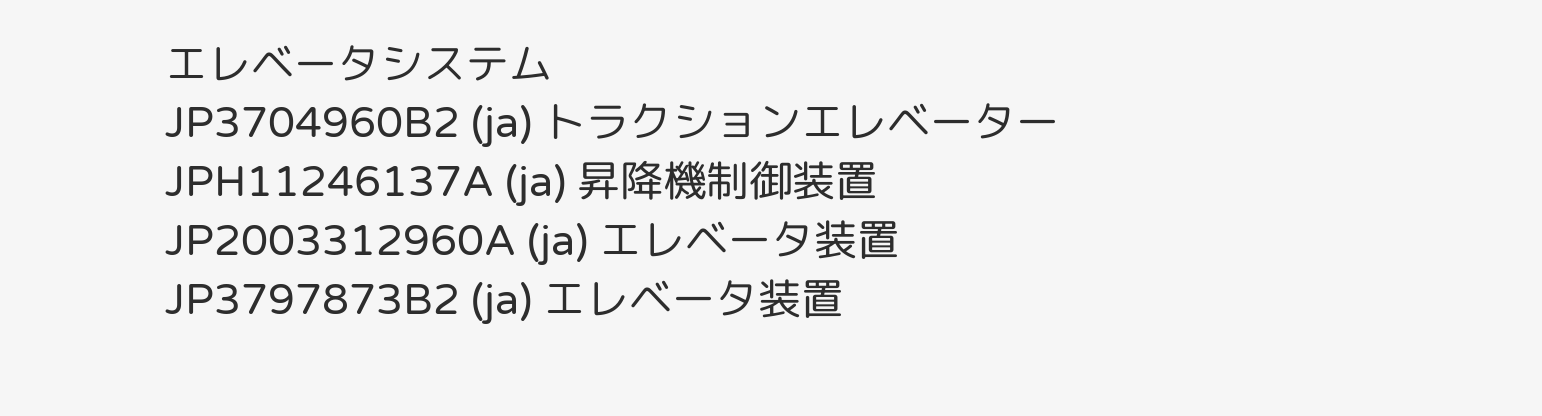エレベータシステム
JP3704960B2 (ja) トラクションエレベーター
JPH11246137A (ja) 昇降機制御装置
JP2003312960A (ja) エレベータ装置
JP3797873B2 (ja) エレベータ装置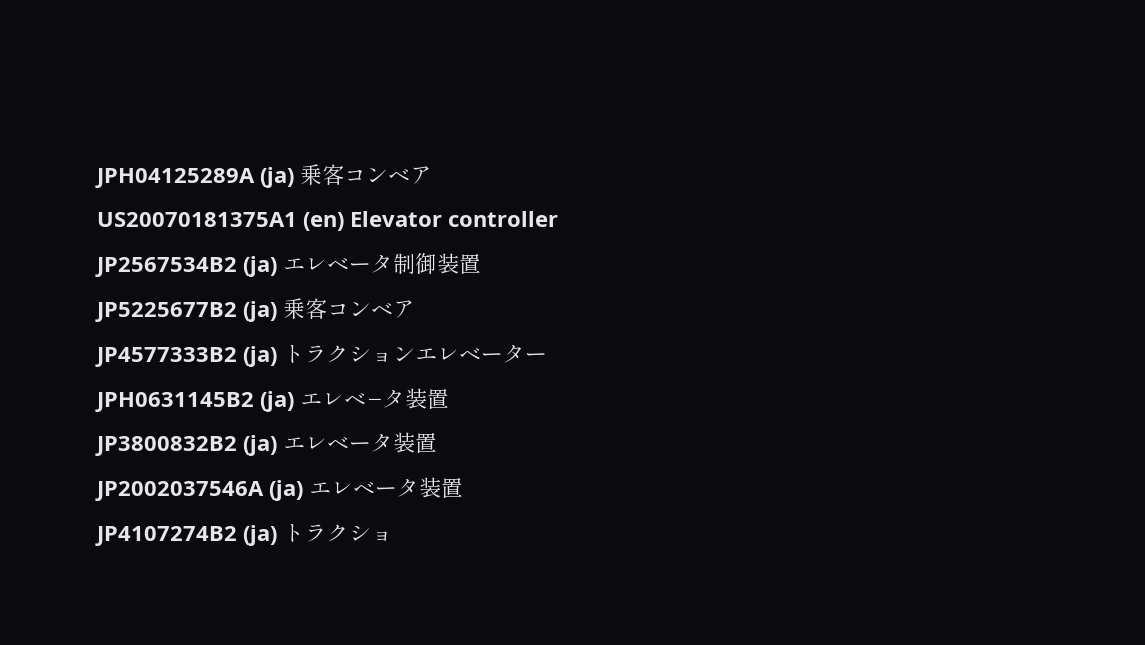JPH04125289A (ja) 乗客コンベア
US20070181375A1 (en) Elevator controller
JP2567534B2 (ja) エレベータ制御装置
JP5225677B2 (ja) 乗客コンベア
JP4577333B2 (ja) トラクションエレベーター
JPH0631145B2 (ja) エレベ−タ装置
JP3800832B2 (ja) エレベータ装置
JP2002037546A (ja) エレベータ装置
JP4107274B2 (ja) トラクショ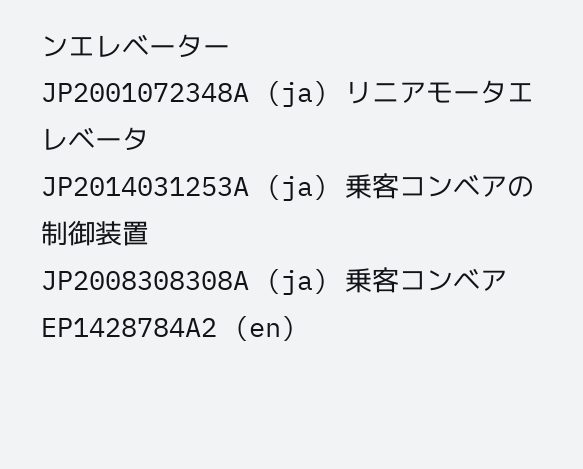ンエレベーター
JP2001072348A (ja) リニアモータエレベータ
JP2014031253A (ja) 乗客コンベアの制御装置
JP2008308308A (ja) 乗客コンベア
EP1428784A2 (en)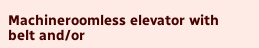Machineroomless elevator with belt and/or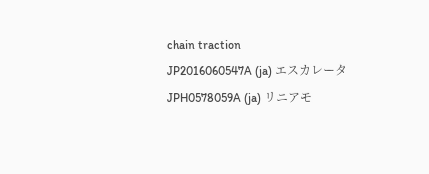chain traction
JP2016060547A (ja) エスカレータ
JPH0578059A (ja) リニアモ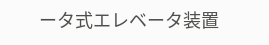ータ式エレベータ装置